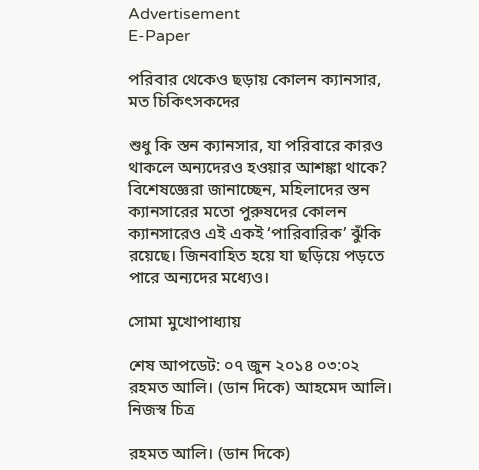Advertisement
E-Paper

পরিবার থেকেও ছড়ায় কোলন ক্যানসার, মত চিকিৎসকদের

শুধু কি স্তন ক্যানসার, যা পরিবারে কারও থাকলে অন্যদেরও হওয়ার আশঙ্কা থাকে? বিশেষজ্ঞেরা জানাচ্ছেন, মহিলাদের স্তন ক্যানসারের মতো পুরুষদের কোলন ক্যানসারেও এই একই ‘পারিবারিক’ ঝুঁকি রয়েছে। জিনবাহিত হয়ে যা ছড়িয়ে পড়তে পারে অন্যদের মধ্যেও।

সোমা মুখোপাধ্যায়

শেষ আপডেট: ০৭ জুন ২০১৪ ০৩:০২
রহমত আলি। (ডান দিকে) আহমেদ আলি।  নিজস্ব চিত্র

রহমত আলি। (ডান দিকে)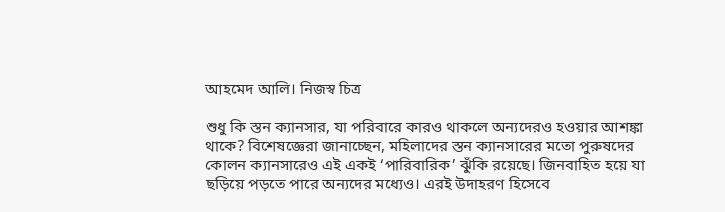আহমেদ আলি। নিজস্ব চিত্র

শুধু কি স্তন ক্যানসার, যা পরিবারে কারও থাকলে অন্যদেরও হওয়ার আশঙ্কা থাকে? বিশেষজ্ঞেরা জানাচ্ছেন, মহিলাদের স্তন ক্যানসারের মতো পুরুষদের কোলন ক্যানসারেও এই একই ‘পারিবারিক’ ঝুঁকি রয়েছে। জিনবাহিত হয়ে যা ছড়িয়ে পড়তে পারে অন্যদের মধ্যেও। এরই উদাহরণ হিসেবে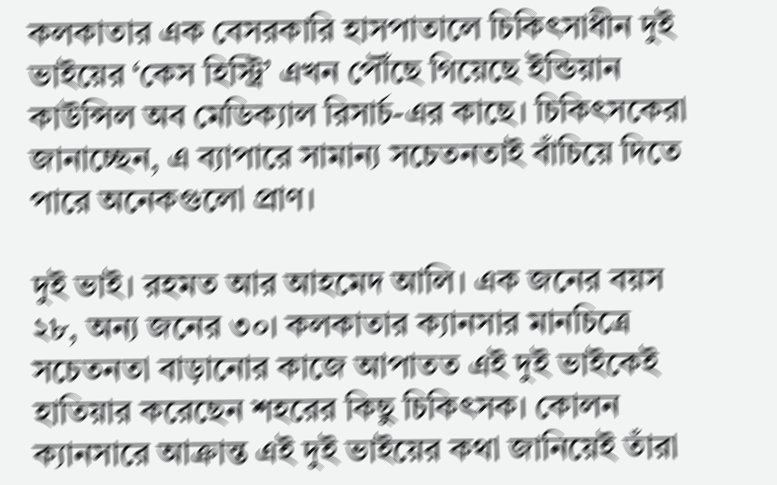কলকাতার এক বেসরকারি হাসপাতালে চিকিৎসাধীন দুই ভাইয়ের ‘কেস হিস্ট্রি’ এখন পৌঁছে গিয়েছে ইন্ডিয়ান কাউন্সিল অব মেডিক্যাল রিসার্চ-এর কাছে। চিকিৎসকেরা জানাচ্ছেন, এ ব্যাপারে সামান্য সচেতনতাই বাঁচিয়ে দিতে পারে অনেকগুলো প্রাণ।

দুই ভাই। রহমত আর আহমেদ আলি। এক জনের বয়স ২৮, অন্য জনের ৩০। কলকাতার ক্যানসার মানচিত্রে সচেতনতা বাড়ানোর কাজে আপাতত এই দুই ভাইকেই হাতিয়ার করেছেন শহরের কিছু চিকিৎসক। কোলন ক্যানসারে আক্রান্ত এই দুই ভাইয়ের কথা জানিয়েই তাঁরা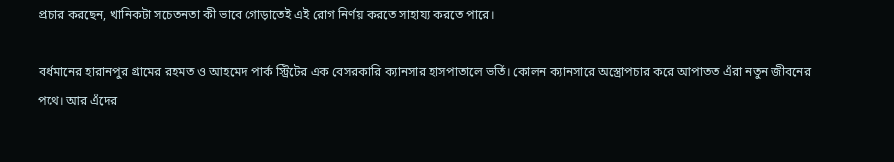প্রচার করছেন, খানিকটা সচেতনতা কী ভাবে গোড়াতেই এই রোগ নির্ণয় করতে সাহায্য করতে পারে।

বর্ধমানের হারানপুর গ্রামের রহমত ও আহমেদ পার্ক স্ট্রিটের এক বেসরকারি ক্যানসার হাসপাতালে ভর্তি। কোলন ক্যানসারে অস্ত্রোপচার করে আপাতত এঁরা নতুন জীবনের পথে। আর এঁদের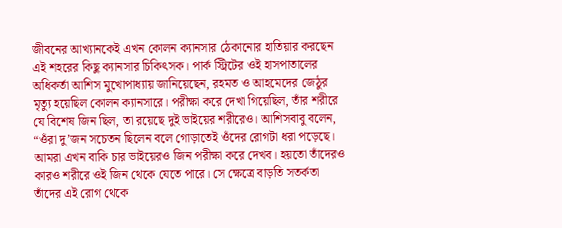জীবনের আখ্যানকেই এখন কোলন ক্যানসার ঠেকানোর হাতিয়ার করছেন এই শহরের কিছু ক্যানসার চিকিৎসক। পার্ক স্ট্রিটের ওই হাসপাতালের অধিকর্তা আশিস মুখোপাধ্যায় জানিয়েছেন, রহমত ও আহমেদের জেঠুর মৃত্যু হয়েছিল কোলন ক্যানসারে। পরীক্ষা করে দেখা গিয়েছিল, তাঁর শরীরে যে বিশেষ জিন ছিল, তা রয়েছে দুই ভাইয়ের শরীরেও। আশিসবাবু বলেন, “ওঁরা দু’জন সচেতন ছিলেন বলে গোড়াতেই ওঁদের রোগটা ধরা পড়েছে। আমরা এখন বাকি চার ভাইয়েরও জিন পরীক্ষা করে দেখব। হয়তো তাঁদেরও কারও শরীরে ওই জিন থেকে যেতে পারে। সে ক্ষেত্রে বাড়তি সতর্কতা তাঁদের এই রোগ থেকে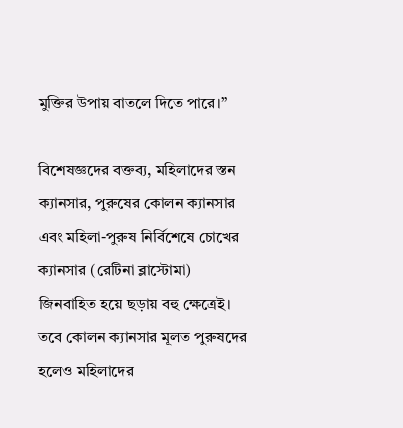মুক্তির উপায় বাতলে দিতে পারে।”

বিশেষজ্ঞদের বক্তব্য, মহিলাদের স্তন ক্যানসার, পুরুষের কোলন ক্যানসার এবং মহিলা-পুরুষ নির্বিশেষে চোখের ক্যানসার (রেটিনা ব্লাস্টোমা) জিনবাহিত হয়ে ছড়ায় বহু ক্ষেত্রেই। তবে কোলন ক্যানসার মূলত পুরুষদের হলেও মহিলাদের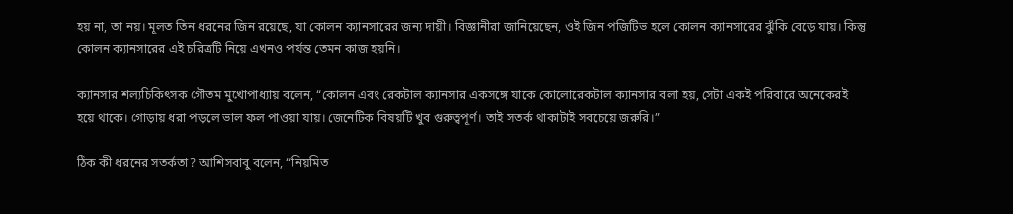হয় না, তা নয়। মূলত তিন ধরনের জিন রয়েছে, যা কোলন ক্যানসারের জন্য দায়ী। বিজ্ঞানীরা জানিয়েছেন, ওই জিন পজিটিভ হলে কোলন ক্যানসারের ঝুঁকি বেড়ে যায়। কিন্তু কোলন ক্যানসারের এই চরিত্রটি নিয়ে এখনও পর্যন্ত তেমন কাজ হয়নি।

ক্যানসার শল্যচিকিৎসক গৌতম মুখোপাধ্যায় বলেন, “কোলন এবং রেকটাল ক্যানসার একসঙ্গে যাকে কোলোরেকটাল ক্যানসার বলা হয়, সেটা একই পরিবারে অনেকেরই হয়ে থাকে। গোড়ায় ধরা পড়লে ভাল ফল পাওয়া যায়। জেনেটিক বিষয়টি খুব গুরুত্বপূর্ণ। তাই সতর্ক থাকাটাই সবচেয়ে জরুরি।”

ঠিক কী ধরনের সতর্কতা? আশিসবাবু বলেন, “নিয়মিত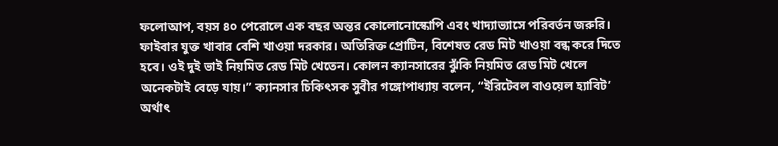ফলোআপ, বয়স ৪০ পেরোলে এক বছর অন্তর কোলোনোস্কোপি এবং খাদ্যাভ্যাসে পরিবর্তন জরুরি। ফাইবার যুক্ত খাবার বেশি খাওয়া দরকার। অতিরিক্ত প্রোটিন, বিশেষত রেড মিট খাওয়া বন্ধ করে দিতে হবে। ওই দুই ভাই নিয়মিত রেড মিট খেতেন। কোলন ক্যানসারের ঝুঁকি নিয়মিত রেড মিট খেলে অনেকটাই বেড়ে যায়।” ক্যানসার চিকিৎসক সুবীর গঙ্গোপাধ্যায় বলেন, “ইরিটেবল বাওয়েল হ্যাবিট’ অর্থাৎ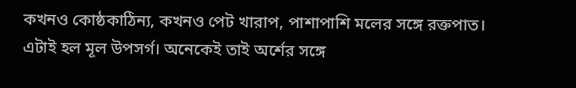কখনও কোষ্ঠকাঠিন্য, কখনও পেট খারাপ, পাশাপাশি মলের সঙ্গে রক্তপাত। এটাই হল মূল উপসর্গ। অনেকেই তাই অর্শের সঙ্গে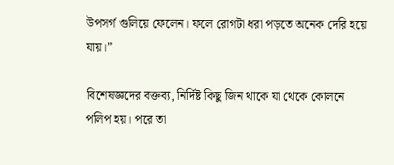উপসর্গ গুলিয়ে ফেলেন। ফলে রোগটা ধরা পড়তে অনেক দেরি হয়ে যায়।”

বিশেষজ্ঞদের বক্তব্য, নির্দিষ্ট কিছু জিন থাকে যা থেকে কোলনে পলিপ হয়। পরে তা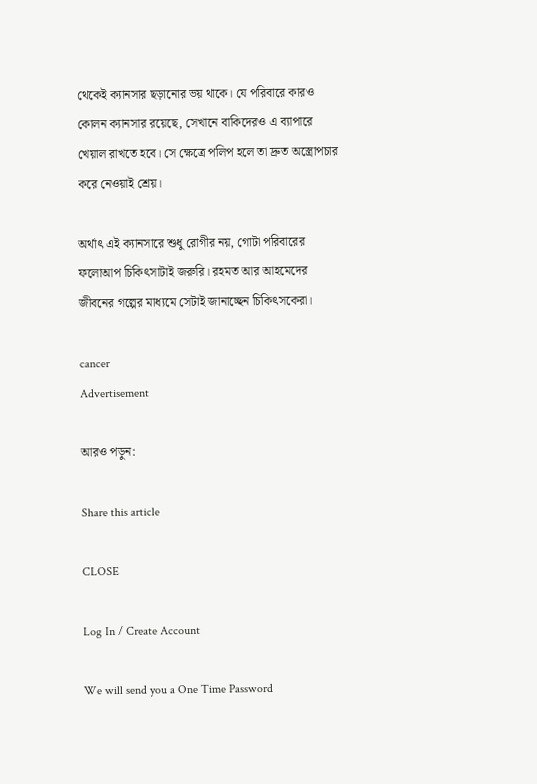থেকেই ক্যানসার ছড়ানোর ভয় থাকে। যে পরিবারে কারও কোলন ক্যানসার রয়েছে, সেখানে বাকিদেরও এ ব্যাপারে খেয়াল রাখতে হবে। সে ক্ষেত্রে পলিপ হলে তা দ্রুত অস্ত্রোপচার করে নেওয়াই শ্রেয়।

অর্থাৎ এই ক্যানসারে শুধু রোগীর নয়, গোটা পরিবারের ফলোআপ চিকিৎসাটাই জরুরি। রহমত আর আহমেদের জীবনের গল্পের মাধ্যমে সেটাই জানাচ্ছেন চিকিৎসকেরা।

cancer
Advertisement

আরও পড়ুন:

Share this article

CLOSE

Log In / Create Account

We will send you a One Time Password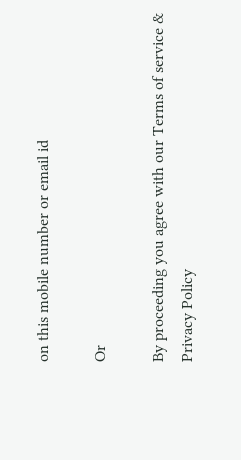on this mobile number or email id

Or

By proceeding you agree with our Terms of service & Privacy Policy